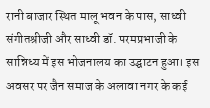रानी बाजार स्थित मालू भवन के पास, साध्वी संगीतश्रीजी और साध्वी डॉ. परमप्रभाजी के सान्निध्य में इस भोजनालय का उद्घाटन हुआ। इस अवसर पर जैन समाज के अलावा नगर के कई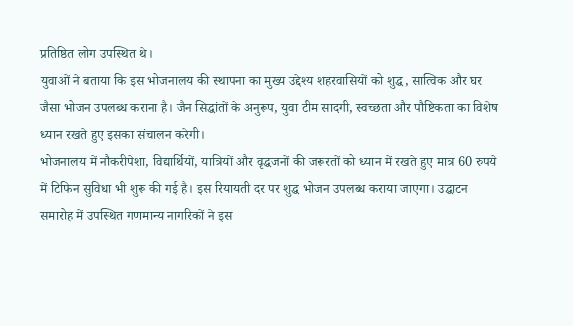प्रतिष्ठित लोग उपस्थित थे।
युवाओं ने बताया कि इस भोजनालय की स्थापना का मुख्य उद्देश्य शहरवासियों को शुद्ध, सात्विक और घर जैसा भोजन उपलब्ध कराना है। जैन सिद्धांतों के अनुरूप, युवा टीम सादगी, स्वच्छता और पौष्टिकता का विशेष ध्यान रखते हुए इसका संचालन करेगी।
भोजनालय में नौकरीपेशा, विद्यार्थियों, यात्रियों और वृद्धजनों की जरूरतों को ध्यान में रखते हुए मात्र 60 रुपये में टिफिन सुविधा भी शुरू की गई है। इस रियायती दर पर शुद्ध भोजन उपलब्ध कराया जाएगा। उद्घाटन समारोह में उपस्थित गणमान्य नागरिकों ने इस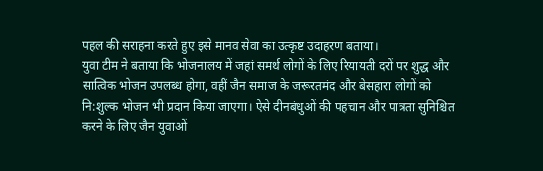पहल की सराहना करते हुए इसे मानव सेवा का उत्कृष्ट उदाहरण बताया।
युवा टीम ने बताया कि भोजनालय में जहां समर्थ लोगों के लिए रियायती दरों पर शुद्ध और सात्विक भोजन उपलब्ध होगा, वहीं जैन समाज के जरूरतमंद और बेसहारा लोगों को नि:शुल्क भोजन भी प्रदान किया जाएगा। ऐसे दीनबंधुओं की पहचान और पात्रता सुनिश्चित करने के लिए जैन युवाओं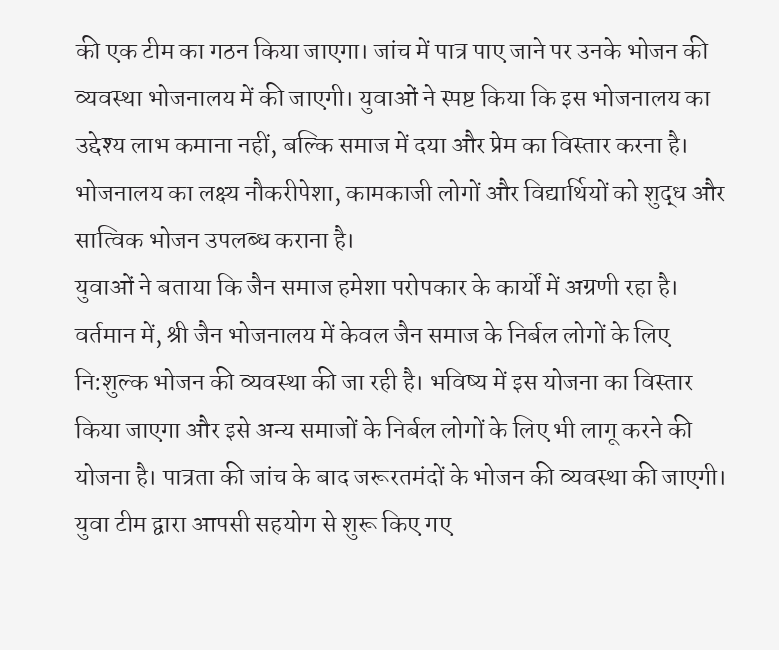की एक टीम का गठन किया जाएगा। जांच में पात्र पाए जाने पर उनके भोजन की व्यवस्था भोजनालय में की जाएगी। युवाओं ने स्पष्ट किया कि इस भोजनालय का उद्देश्य लाभ कमाना नहीं, बल्कि समाज में दया और प्रेम का विस्तार करना है। भोजनालय का लक्ष्य नौकरीपेशा, कामकाजी लोगों और विद्यार्थियों को शुद्ध और सात्विक भोजन उपलब्ध कराना है।
युवाओं ने बताया कि जैन समाज हमेशा परोपकार के कार्यों में अग्रणी रहा है। वर्तमान में, श्री जैन भोजनालय में केवल जैन समाज के निर्बल लोगों के लिए नि:शुल्क भोजन की व्यवस्था की जा रही है। भविष्य में इस योजना का विस्तार किया जाएगा और इसे अन्य समाजों के निर्बल लोगों के लिए भी लागू करने की योजना है। पात्रता की जांच के बाद जरूरतमंदों के भोजन की व्यवस्था की जाएगी। युवा टीम द्वारा आपसी सहयोग से शुरू किए गए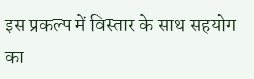इस प्रकल्प में विस्तार के साथ सहयोग का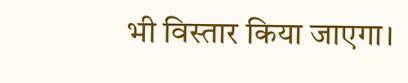भी विस्तार किया जाएगा।